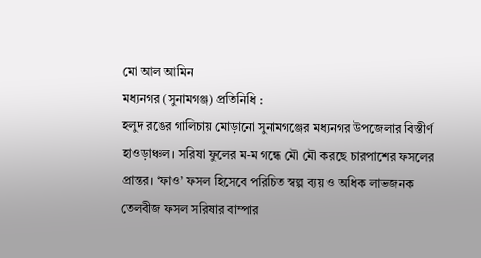মো আল আমিন
মধ্যনগর (সুনামগঞ্জ) প্রতিনিধি :
হলুদ রঙের গালিচায় মোড়ানো সুনামগঞ্জের মধ্যনগর উপজেলার বিস্তীর্ণ হাওড়াঞ্চল। সরিষা ফুলের ম-ম গন্ধে মৌ মৌ করছে চারপাশের ফসলের প্রান্তর। ‘ফাও’ ফসল হিসেবে পরিচিত স্বল্প ব্যয় ও অধিক লাভজনক তেলবীজ ফসল সরিষার বাম্পার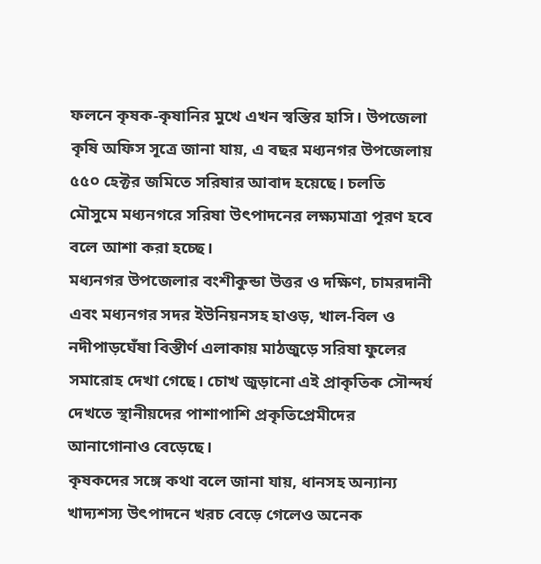ফলনে কৃষক-কৃষানির মুখে এখন স্বস্তির হাসি। উপজেলা কৃষি অফিস সূত্রে জানা যায়, এ বছর মধ্যনগর উপজেলায় ৫৫০ হেক্টর জমিতে সরিষার আবাদ হয়েছে। চলতি মৌসুমে মধ্যনগরে সরিষা উৎপাদনের লক্ষ্যমাত্রা পূরণ হবে বলে আশা করা হচ্ছে।
মধ্যনগর উপজেলার বংশীকুন্ডা উত্তর ও দক্ষিণ, চামরদানী এবং মধ্যনগর সদর ইউনিয়নসহ হাওড়, খাল-বিল ও নদীপাড়ঘেঁষা বিস্তীর্ণ এলাকায় মাঠজুড়ে সরিষা ফুলের সমারোহ দেখা গেছে। চোখ জুড়ানো এই প্রাকৃতিক সৌন্দর্য দেখতে স্থানীয়দের পাশাপাশি প্রকৃতিপ্রেমীদের আনাগোনাও বেড়েছে।
কৃষকদের সঙ্গে কথা বলে জানা যায়, ধানসহ অন্যান্য খাদ্যশস্য উৎপাদনে খরচ বেড়ে গেলেও অনেক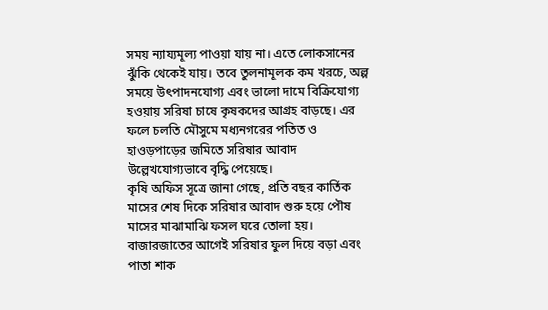সময় ন্যায্যমূল্য পাওয়া যায় না। এতে লোকসানের ঝুঁকি থেকেই যায়। তবে তুলনামূলক কম খরচে, অল্প সময়ে উৎপাদনযোগ্য এবং ভালো দামে বিক্রিযোগ্য হওয়ায় সরিষা চাষে কৃষকদের আগ্রহ বাড়ছে। এর ফলে চলতি মৌসুমে মধ্যনগরের পতিত ও হাওড়পাড়ের জমিতে সরিষার আবাদ উল্লেখযোগ্যভাবে বৃদ্ধি পেয়েছে।
কৃষি অফিস সূত্রে জানা গেছে, প্রতি বছর কার্তিক মাসের শেষ দিকে সরিষার আবাদ শুরু হয়ে পৌষ মাসের মাঝামাঝি ফসল ঘরে তোলা হয়। বাজারজাতের আগেই সরিষার ফুল দিয়ে বড়া এবং পাতা শাক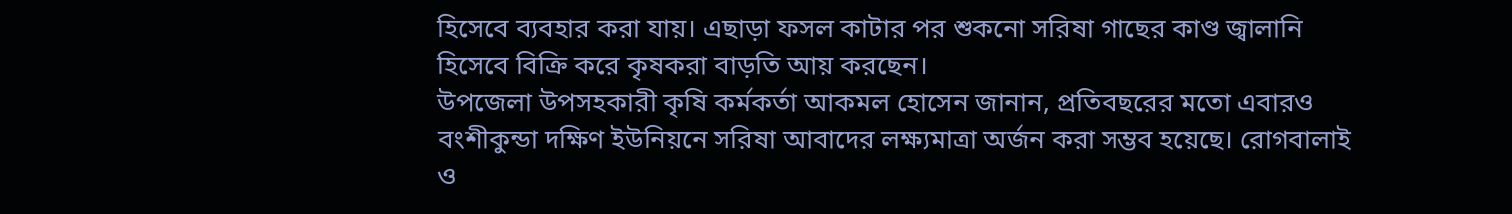হিসেবে ব্যবহার করা যায়। এছাড়া ফসল কাটার পর শুকনো সরিষা গাছের কাণ্ড জ্বালানি হিসেবে বিক্রি করে কৃষকরা বাড়তি আয় করছেন।
উপজেলা উপসহকারী কৃষি কর্মকর্তা আকমল হোসেন জানান, প্রতিবছরের মতো এবারও বংশীকুন্ডা দক্ষিণ ইউনিয়নে সরিষা আবাদের লক্ষ্যমাত্রা অর্জন করা সম্ভব হয়েছে। রোগবালাই ও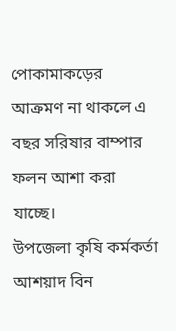পোকামাকড়ের আক্রমণ না থাকলে এ বছর সরিষার বাম্পার ফলন আশা করা যাচ্ছে।
উপজেলা কৃষি কর্মকর্তা আশয়াদ বিন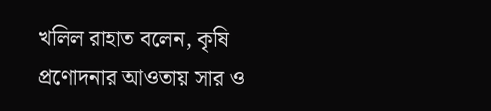খলিল রাহাত বলেন, কৃষি প্রণোদনার আওতায় সার ও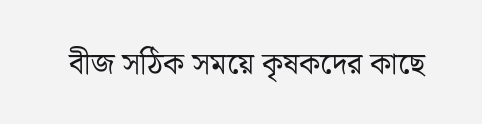বীজ সঠিক সময়ে কৃষকদের কাছে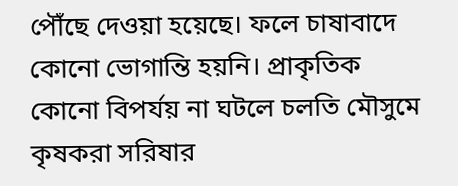পৌঁছে দেওয়া হয়েছে। ফলে চাষাবাদে কোনো ভোগান্তি হয়নি। প্রাকৃতিক কোনো বিপর্যয় না ঘটলে চলতি মৌসুমে কৃষকরা সরিষার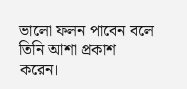ভালো ফলন পাবেন বলে তিনি আশা প্রকাশ করেন।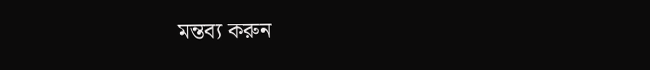মন্তব্য করুন